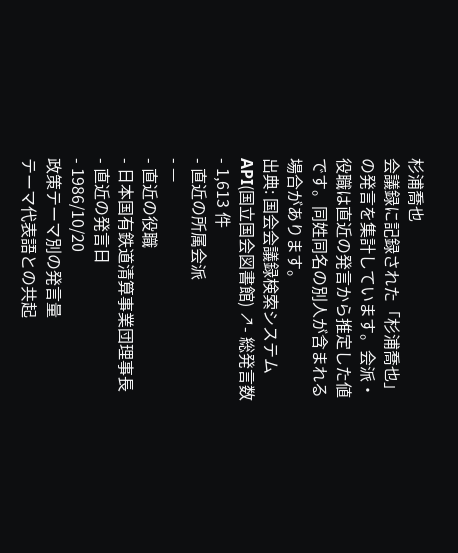杉浦喬也
会議録に記録された「杉浦喬也」の発言を集計しています。会派・役職は直近の発言から推定した値です。同姓同名の別人が含まれる場合があります。
出典: 国会会議録検索システム API(国立国会図書館) ↗- 総発言数
- 1,613 件
- 直近の所属会派
- —
- 直近の役職
- 日本国有鉄道清算事業団理事長
- 直近の発言日
- 1986/10/20
政策テーマ別の発言量
テーマ代表語との共起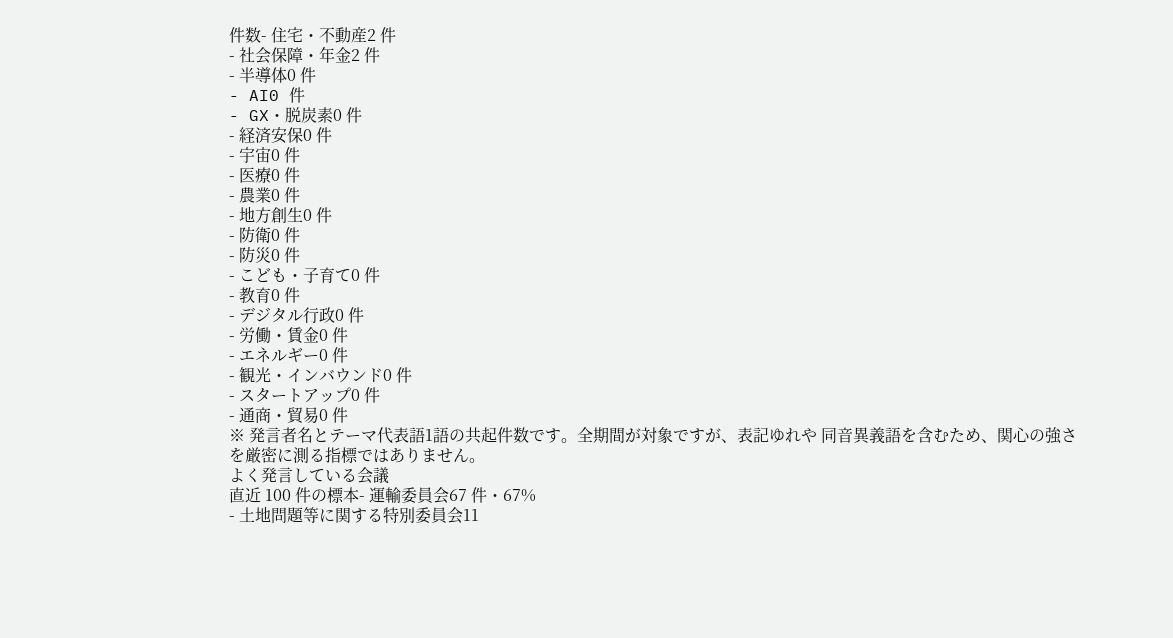件数- 住宅・不動産2 件
- 社会保障・年金2 件
- 半導体0 件
- AI0 件
- GX・脱炭素0 件
- 経済安保0 件
- 宇宙0 件
- 医療0 件
- 農業0 件
- 地方創生0 件
- 防衛0 件
- 防災0 件
- こども・子育て0 件
- 教育0 件
- デジタル行政0 件
- 労働・賃金0 件
- エネルギー0 件
- 観光・インバウンド0 件
- スタートアップ0 件
- 通商・貿易0 件
※ 発言者名とテーマ代表語1語の共起件数です。全期間が対象ですが、表記ゆれや 同音異義語を含むため、関心の強さを厳密に測る指標ではありません。
よく発言している会議
直近 100 件の標本- 運輸委員会67 件・67%
- 土地問題等に関する特別委員会11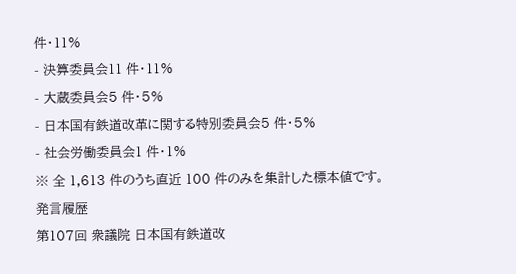件・11%
- 決算委員会11 件・11%
- 大蔵委員会5 件・5%
- 日本国有鉄道改革に関する特別委員会5 件・5%
- 社会労働委員会1 件・1%
※ 全 1,613 件のうち直近 100 件のみを集計した標本値です。
発言履歴
第107回 衆議院 日本国有鉄道改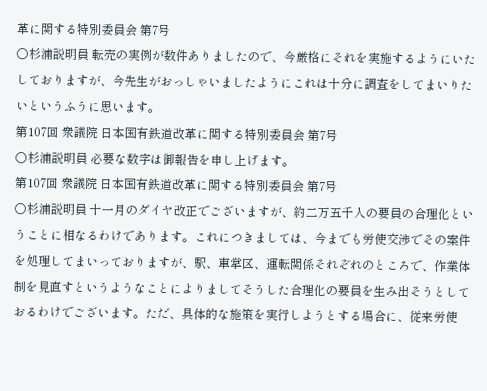革に関する特別委員会 第7号
○杉浦説明員 転売の実例が数件ありましたので、今厳格にそれを実施するようにいたしておりますが、今先生がおっしゃいましたようにこれは十分に調査をしてまいりたいというふうに思います。
第107回 衆議院 日本国有鉄道改革に関する特別委員会 第7号
○杉浦説明員 必要な数字は御報告を申し上げます。
第107回 衆議院 日本国有鉄道改革に関する特別委員会 第7号
○杉浦説明員 十一月のダイヤ改正でございますが、約二万五千人の要員の合理化ということに相なるわけであります。これにつきましては、今までも労使交渉でその案件を処理してまいっておりますが、駅、車掌区、運転関係それぞれのところで、作業体制を見直すというようなことによりましてそうした合理化の要員を生み出そうとしておるわけでございます。ただ、具体的な施策を実行しようとする場合に、従来労使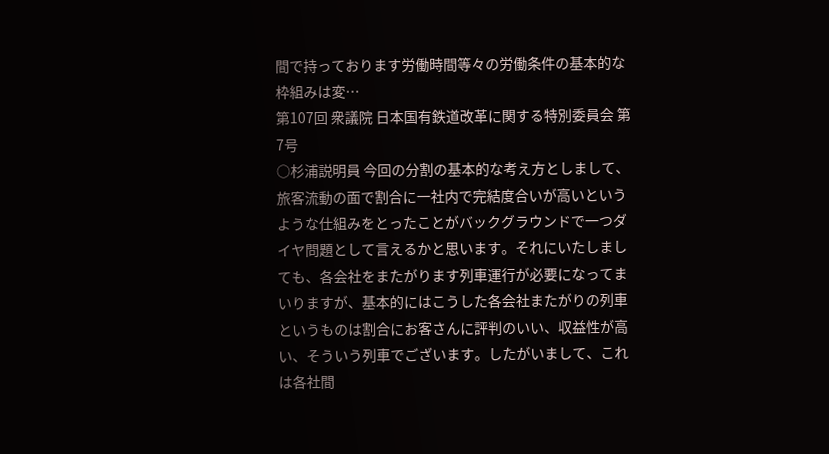間で持っております労働時間等々の労働条件の基本的な枠組みは変…
第107回 衆議院 日本国有鉄道改革に関する特別委員会 第7号
○杉浦説明員 今回の分割の基本的な考え方としまして、旅客流動の面で割合に一社内で完結度合いが高いというような仕組みをとったことがバックグラウンドで一つダイヤ問題として言えるかと思います。それにいたしましても、各会社をまたがります列車運行が必要になってまいりますが、基本的にはこうした各会社またがりの列車というものは割合にお客さんに評判のいい、収益性が高い、そういう列車でございます。したがいまして、これは各社間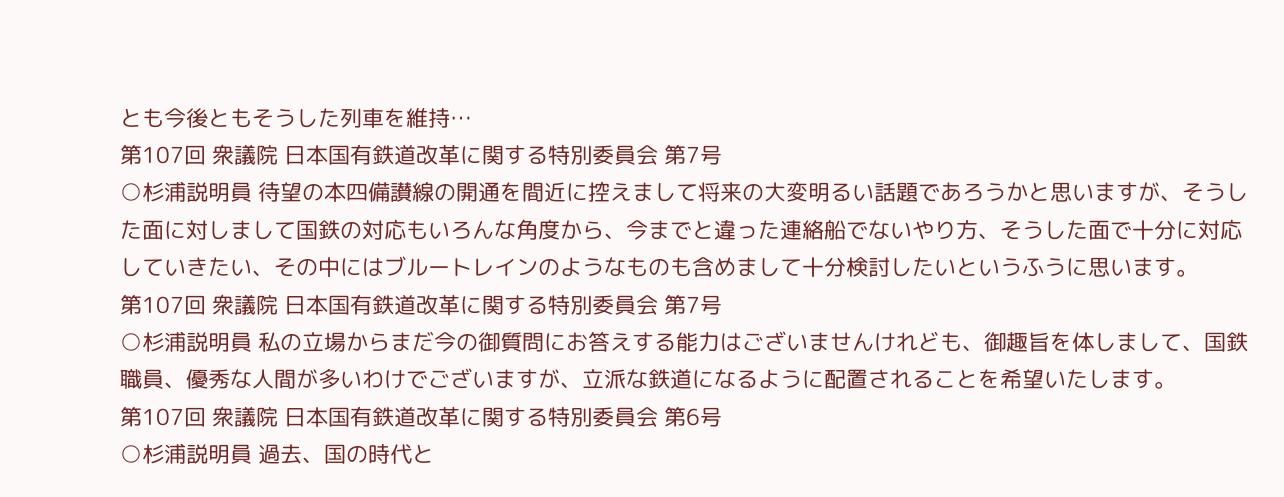とも今後ともそうした列車を維持…
第107回 衆議院 日本国有鉄道改革に関する特別委員会 第7号
○杉浦説明員 待望の本四備讃線の開通を間近に控えまして将来の大変明るい話題であろうかと思いますが、そうした面に対しまして国鉄の対応もいろんな角度から、今までと違った連絡船でないやり方、そうした面で十分に対応していきたい、その中にはブルートレインのようなものも含めまして十分検討したいというふうに思います。
第107回 衆議院 日本国有鉄道改革に関する特別委員会 第7号
○杉浦説明員 私の立場からまだ今の御質問にお答えする能力はございませんけれども、御趣旨を体しまして、国鉄職員、優秀な人間が多いわけでございますが、立派な鉄道になるように配置されることを希望いたします。
第107回 衆議院 日本国有鉄道改革に関する特別委員会 第6号
○杉浦説明員 過去、国の時代と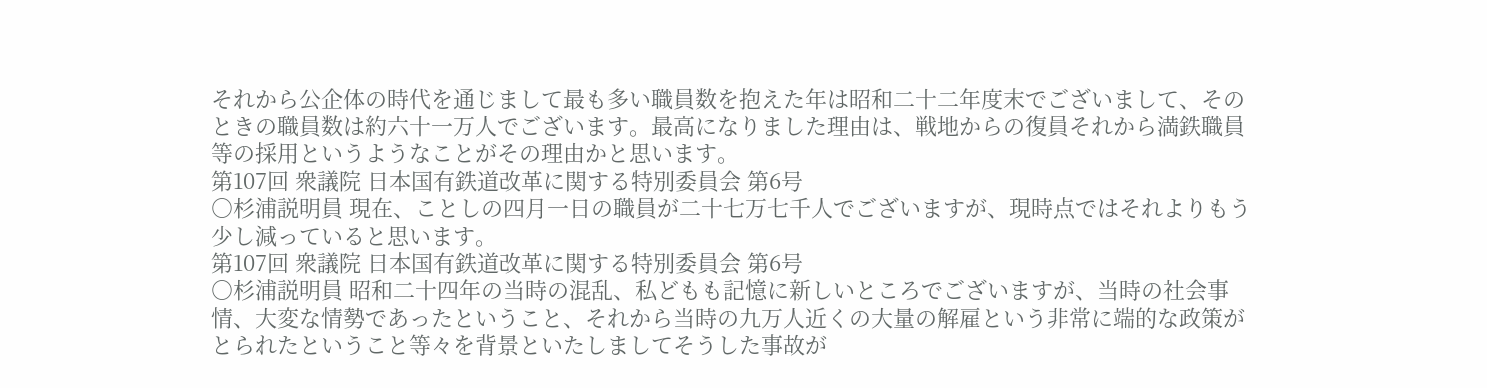それから公企体の時代を通じまして最も多い職員数を抱えた年は昭和二十二年度末でございまして、そのときの職員数は約六十一万人でございます。最高になりました理由は、戦地からの復員それから満鉄職員等の採用というようなことがその理由かと思います。
第107回 衆議院 日本国有鉄道改革に関する特別委員会 第6号
○杉浦説明員 現在、ことしの四月一日の職員が二十七万七千人でございますが、現時点ではそれよりもう少し減っていると思います。
第107回 衆議院 日本国有鉄道改革に関する特別委員会 第6号
○杉浦説明員 昭和二十四年の当時の混乱、私どもも記憶に新しいところでございますが、当時の社会事情、大変な情勢であったということ、それから当時の九万人近くの大量の解雇という非常に端的な政策がとられたということ等々を背景といたしましてそうした事故が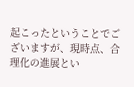起こったということでございますが、現時点、合理化の進展とい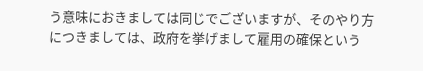う意味におきましては同じでございますが、そのやり方につきましては、政府を挙げまして雇用の確保という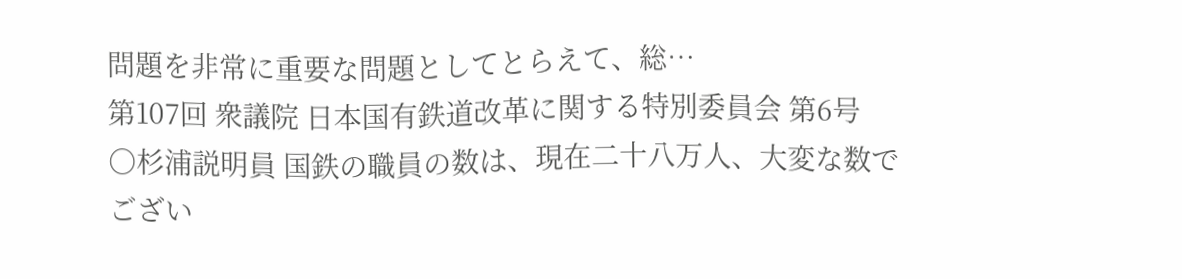問題を非常に重要な問題としてとらえて、総…
第107回 衆議院 日本国有鉄道改革に関する特別委員会 第6号
○杉浦説明員 国鉄の職員の数は、現在二十八万人、大変な数でござい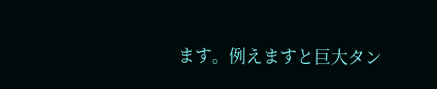ます。例えますと巨大タン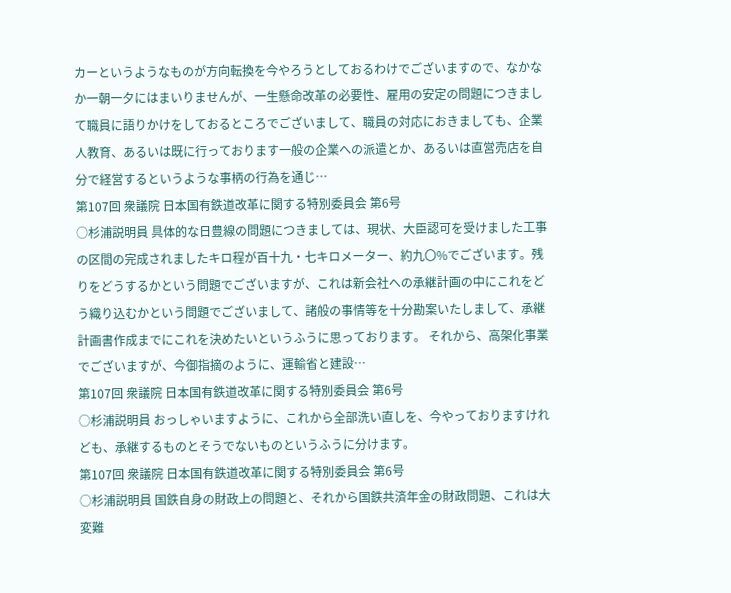カーというようなものが方向転換を今やろうとしておるわけでございますので、なかなか一朝一夕にはまいりませんが、一生懸命改革の必要性、雇用の安定の問題につきまして職員に語りかけをしておるところでございまして、職員の対応におきましても、企業人教育、あるいは既に行っております一般の企業への派遣とか、あるいは直営売店を自分で経営するというような事柄の行為を通じ…
第107回 衆議院 日本国有鉄道改革に関する特別委員会 第6号
○杉浦説明員 具体的な日豊線の問題につきましては、現状、大臣認可を受けました工事の区間の完成されましたキロ程が百十九・七キロメーター、約九〇%でございます。残りをどうするかという問題でございますが、これは新会社への承継計画の中にこれをどう織り込むかという問題でございまして、諸般の事情等を十分勘案いたしまして、承継計画書作成までにこれを決めたいというふうに思っております。 それから、高架化事業でございますが、今御指摘のように、運輸省と建設…
第107回 衆議院 日本国有鉄道改革に関する特別委員会 第6号
○杉浦説明員 おっしゃいますように、これから全部洗い直しを、今やっておりますけれども、承継するものとそうでないものというふうに分けます。
第107回 衆議院 日本国有鉄道改革に関する特別委員会 第6号
○杉浦説明員 国鉄自身の財政上の問題と、それから国鉄共済年金の財政問題、これは大変難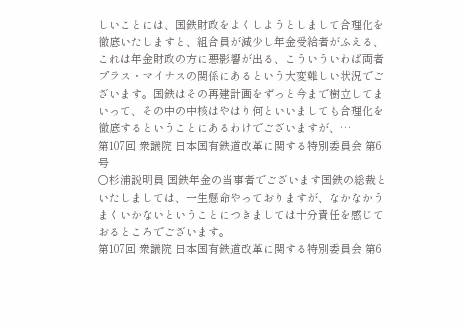しいことには、国鉄財政をよくしようとしまして合理化を徹底いたしますと、組合員が減少し年金受給者がふえる、これは年金財政の方に悪影響が出る、こういういわば両者プラス・マイナスの関係にあるという大変難しい状況でございます。国鉄はその再建計画をずっと今まで樹立してまいって、その中の中核はやはり何といいましても合理化を徹底するということにあるわけでございますが、…
第107回 衆議院 日本国有鉄道改革に関する特別委員会 第6号
○杉浦説明員 国鉄年金の当事者でございます国鉄の総裁といたしましては、一生懸命やっておりますが、なかなかうまくいかないということにつきましては十分責任を感じておるところでございます。
第107回 衆議院 日本国有鉄道改革に関する特別委員会 第6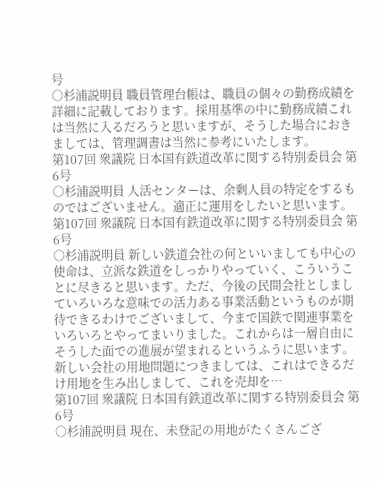号
○杉浦説明員 職員管理台帳は、職員の個々の勤務成績を詳細に記載しております。採用基準の中に勤務成績これは当然に入るだろうと思いますが、そうした場合におきましては、管理調書は当然に参考にいたします。
第107回 衆議院 日本国有鉄道改革に関する特別委員会 第6号
○杉浦説明員 人活センターは、余剰人員の特定をするものではございません。適正に運用をしたいと思います。
第107回 衆議院 日本国有鉄道改革に関する特別委員会 第6号
○杉浦説明員 新しい鉄道会社の何といいましても中心の使命は、立派な鉄道をしっかりやっていく、こういうことに尽きると思います。ただ、今後の民間会社としましていろいろな意味での活力ある事業活動というものが期待できるわけでございまして、今まで国鉄で関連事業をいろいろとやってまいりました。これからは一層自由にそうした面での進展が望まれるというふうに思います。 新しい会社の用地問題につきましては、これはできるだけ用地を生み出しまして、これを売却を…
第107回 衆議院 日本国有鉄道改革に関する特別委員会 第6号
○杉浦説明員 現在、未登記の用地がたくさんござ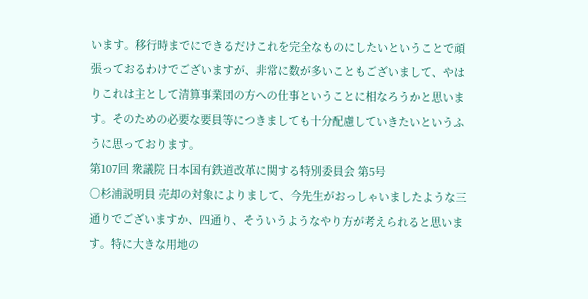います。移行時までにできるだけこれを完全なものにしたいということで頑張っておるわけでございますが、非常に数が多いこともございまして、やはりこれは主として清算事業団の方への仕事ということに相なろうかと思います。そのための必要な要員等につきましても十分配慮していきたいというふうに思っております。
第107回 衆議院 日本国有鉄道改革に関する特別委員会 第5号
○杉浦説明員 売却の対象によりまして、今先生がおっしゃいましたような三通りでございますか、四通り、そういうようなやり方が考えられると思います。特に大きな用地の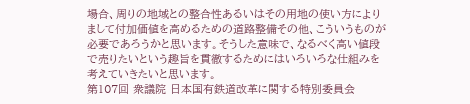場合、周りの地域との整合性あるいはその用地の使い方によりまして付加価値を高めるための道路整備その他、こういうものが必要であろうかと思います。そうした意味で、なるべく高い値段で売りたいという趣旨を貫徹するためにはいろいろな仕組みを考えていきたいと思います。
第107回 衆議院 日本国有鉄道改革に関する特別委員会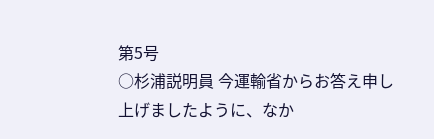第5号
○杉浦説明員 今運輸省からお答え申し上げましたように、なか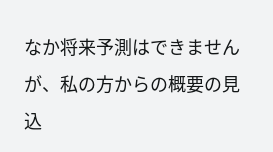なか将来予測はできませんが、私の方からの概要の見込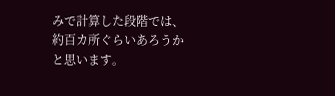みで計算した段階では、約百カ所ぐらいあろうかと思います。